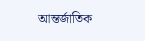আন্তর্জাতিক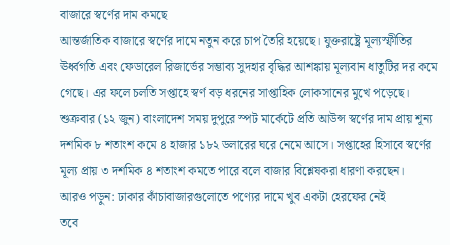বাজারে স্বর্ণের দাম কমছে
আন্তর্জাতিক বাজারে স্বর্ণের দামে নতুন করে চাপ তৈরি হয়েছে। যুক্তরাষ্ট্রে মূল্যস্ফীতির ঊর্ধ্বগতি এবং ফেডারেল রিজার্ভের সম্ভাব্য সুদহার বৃদ্ধির আশঙ্কায় মূল্যবান ধাতুটির দর কমে গেছে। এর ফলে চলতি সপ্তাহে স্বর্ণ বড় ধরনের সাপ্তাহিক লোকসানের মুখে পড়েছে।
শুক্রবার (১২ জুন) বাংলাদেশ সময় দুপুরে স্পট মার্কেটে প্রতি আউন্স স্বর্ণের দাম প্রায় শূন্য দশমিক ৮ শতাংশ কমে ৪ হাজার ১৮২ ডলারের ঘরে নেমে আসে। সপ্তাহের হিসাবে স্বর্ণের মূল্য প্রায় ৩ দশমিক ৪ শতাংশ কমতে পারে বলে বাজার বিশ্লেষকরা ধারণা করছেন।
আরও পড়ুন: ঢাকার কাঁচাবাজারগুলোতে পণ্যের দামে খুব একটা হেরফের নেই
তবে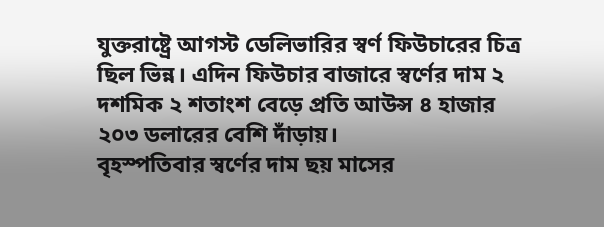যুক্তরাষ্ট্রে আগস্ট ডেলিভারির স্বর্ণ ফিউচারের চিত্র ছিল ভিন্ন। এদিন ফিউচার বাজারে স্বর্ণের দাম ২ দশমিক ২ শতাংশ বেড়ে প্রতি আউন্স ৪ হাজার ২০৩ ডলারের বেশি দাঁড়ায়।
বৃহস্পতিবার স্বর্ণের দাম ছয় মাসের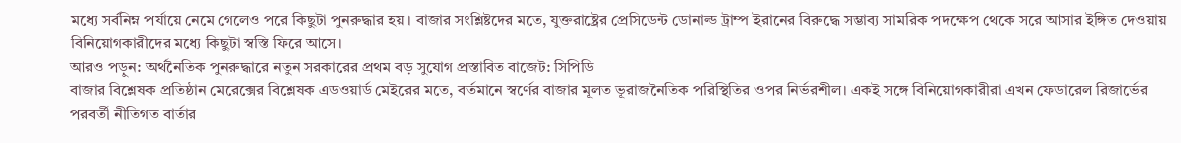মধ্যে সর্বনিম্ন পর্যায়ে নেমে গেলেও পরে কিছুটা পুনরুদ্ধার হয়। বাজার সংশ্লিষ্টদের মতে, যুক্তরাষ্ট্রের প্রেসিডেন্ট ডোনাল্ড ট্রাম্প ইরানের বিরুদ্ধে সম্ভাব্য সামরিক পদক্ষেপ থেকে সরে আসার ইঙ্গিত দেওয়ায় বিনিয়োগকারীদের মধ্যে কিছুটা স্বস্তি ফিরে আসে।
আরও পড়ুন: অর্থনৈতিক পুনরুদ্ধারে নতুন সরকারের প্রথম বড় সুযোগ প্রস্তাবিত বাজেট: সিপিডি
বাজার বিশ্লেষক প্রতিষ্ঠান মেরেক্সের বিশ্লেষক এডওয়ার্ড মেইরের মতে, বর্তমানে স্বর্ণের বাজার মূলত ভূরাজনৈতিক পরিস্থিতির ওপর নির্ভরশীল। একই সঙ্গে বিনিয়োগকারীরা এখন ফেডারেল রিজার্ভের পরবর্তী নীতিগত বার্তার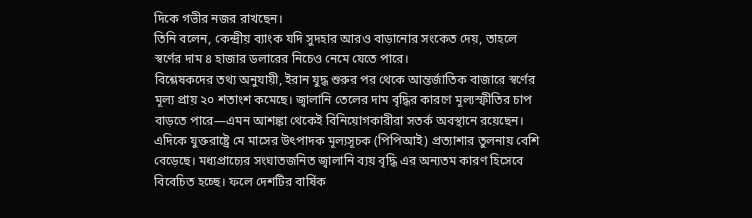দিকে গভীর নজর রাখছেন।
তিনি বলেন, কেন্দ্রীয় ব্যাংক যদি সুদহার আরও বাড়ানোর সংকেত দেয়, তাহলে স্বর্ণের দাম ৪ হাজার ডলারের নিচেও নেমে যেতে পারে।
বিশ্লেষকদের তথ্য অনুযায়ী, ইরান যুদ্ধ শুরুর পর থেকে আন্তর্জাতিক বাজারে স্বর্ণের মূল্য প্রায় ২০ শতাংশ কমেছে। জ্বালানি তেলের দাম বৃদ্ধির কারণে মূল্যস্ফীতির চাপ বাড়তে পারে—এমন আশঙ্কা থেকেই বিনিয়োগকারীরা সতর্ক অবস্থানে রয়েছেন।
এদিকে যুক্তরাষ্ট্রে মে মাসের উৎপাদক মূল্যসূচক (পিপিআই) প্রত্যাশার তুলনায় বেশি বেড়েছে। মধ্যপ্রাচ্যের সংঘাতজনিত জ্বালানি ব্যয় বৃদ্ধি এর অন্যতম কারণ হিসেবে বিবেচিত হচ্ছে। ফলে দেশটির বার্ষিক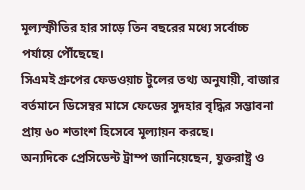মূল্যস্ফীতির হার সাড়ে তিন বছরের মধ্যে সর্বোচ্চ পর্যায়ে পৌঁছেছে।
সিএমই গ্রুপের ফেডওয়াচ টুলের তথ্য অনুযায়ী, বাজার বর্তমানে ডিসেম্বর মাসে ফেডের সুদহার বৃদ্ধির সম্ভাবনা প্রায় ৬০ শতাংশ হিসেবে মূল্যায়ন করছে।
অন্যদিকে প্রেসিডেন্ট ট্রাম্প জানিয়েছেন, যুক্তরাষ্ট্র ও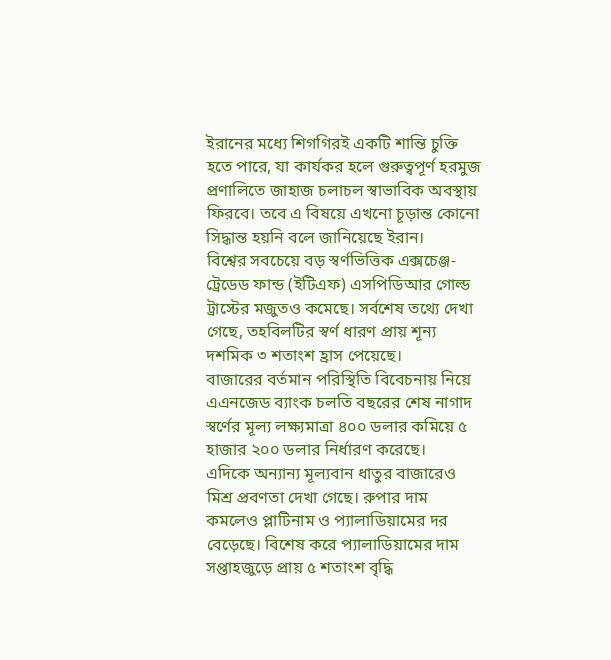ইরানের মধ্যে শিগগিরই একটি শান্তি চুক্তি হতে পারে, যা কার্যকর হলে গুরুত্বপূর্ণ হরমুজ প্রণালিতে জাহাজ চলাচল স্বাভাবিক অবস্থায় ফিরবে। তবে এ বিষয়ে এখনো চূড়ান্ত কোনো সিদ্ধান্ত হয়নি বলে জানিয়েছে ইরান।
বিশ্বের সবচেয়ে বড় স্বর্ণভিত্তিক এক্সচেঞ্জ-ট্রেডেড ফান্ড (ইটিএফ) এসপিডিআর গোল্ড ট্রাস্টের মজুতও কমেছে। সর্বশেষ তথ্যে দেখা গেছে, তহবিলটির স্বর্ণ ধারণ প্রায় শূন্য দশমিক ৩ শতাংশ হ্রাস পেয়েছে।
বাজারের বর্তমান পরিস্থিতি বিবেচনায় নিয়ে এএনজেড ব্যাংক চলতি বছরের শেষ নাগাদ স্বর্ণের মূল্য লক্ষ্যমাত্রা ৪০০ ডলার কমিয়ে ৫ হাজার ২০০ ডলার নির্ধারণ করেছে।
এদিকে অন্যান্য মূল্যবান ধাতুর বাজারেও মিশ্র প্রবণতা দেখা গেছে। রুপার দাম কমলেও প্লাটিনাম ও প্যালাডিয়ামের দর বেড়েছে। বিশেষ করে প্যালাডিয়ামের দাম সপ্তাহজুড়ে প্রায় ৫ শতাংশ বৃদ্ধি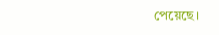পেয়েছে।